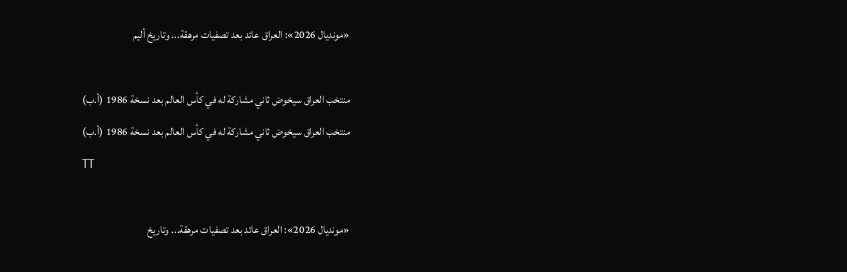«مونديال 2026»: العراق عائد بعد تصفيات مرهقة... وتاريخ أليم

منتخب العراق سيخوض ثاني مشاركة له في كأس العالم بعد نسخة 1986 (أ.ب)
منتخب العراق سيخوض ثاني مشاركة له في كأس العالم بعد نسخة 1986 (أ.ب)
TT

«مونديال 2026»: العراق عائد بعد تصفيات مرهقة... وتاريخ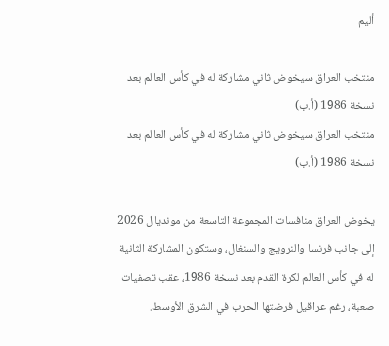أليم

منتخب العراق سيخوض ثاني مشاركة له في كأس العالم بعد نسخة 1986 (أ.ب)
منتخب العراق سيخوض ثاني مشاركة له في كأس العالم بعد نسخة 1986 (أ.ب)

يخوض العراق منافسات المجموعة التاسعة من مونديال 2026 إلى جانب فرنسا والنرويج والسنغال، وستكون المشاركة الثانية له في كأس العالم لكرة القدم بعد نسخة 1986، عقب تصفيات صعبة، رغم عراقيل فرضتها الحرب في الشرق الأوسط.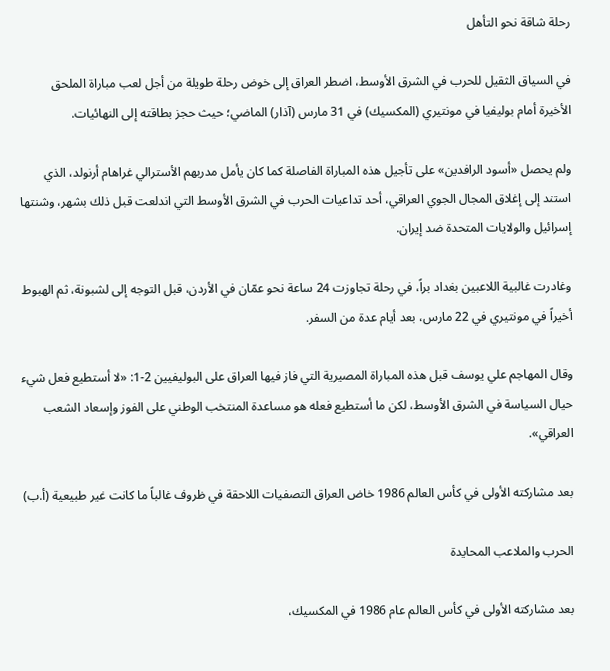رحلة شاقة نحو التأهل

في السياق الثقيل للحرب في الشرق الأوسط، اضطر العراق إلى خوض رحلة طويلة من أجل لعب مباراة الملحق الأخيرة أمام بوليفيا في مونتيري (المكسيك) في 31 مارس (آذار) الماضي؛ حيث حجز بطاقته إلى النهائيات.

ولم يحصل «أسود الرافدين» على تأجيل هذه المباراة الفاصلة كما كان يأمل مدربهم الأسترالي غراهام أرنولد، الذي استند إلى إغلاق المجال الجوي العراقي، أحد تداعيات الحرب في الشرق الأوسط التي اندلعت قبل ذلك بشهر، وشنتها إسرائيل والولايات المتحدة ضد إيران.

وغادرت غالبية اللاعبين بغداد براً، في رحلة تجاوزت 24 ساعة نحو عمّان في الأردن، قبل التوجه إلى لشبونة، ثم الهبوط أخيراً في مونتيري في 22 مارس، بعد أيام عدة من السفر.

وقال المهاجم علي يوسف قبل هذه المباراة المصيرية التي فاز فيها العراق على البوليفيين 2-1: «لا أستطيع فعل شيء حيال السياسة في الشرق الأوسط، لكن ما أستطيع فعله هو مساعدة المنتخب الوطني على الفوز وإسعاد الشعب العراقي».

بعد مشاركته الأولى في كأس العالم 1986 خاض العراق التصفيات اللاحقة في ظروف غالباً ما كانت غير طبيعية (أ.ب)

الحرب والملاعب المحايدة

بعد مشاركته الأولى في كأس العالم عام 1986 في المكسيك،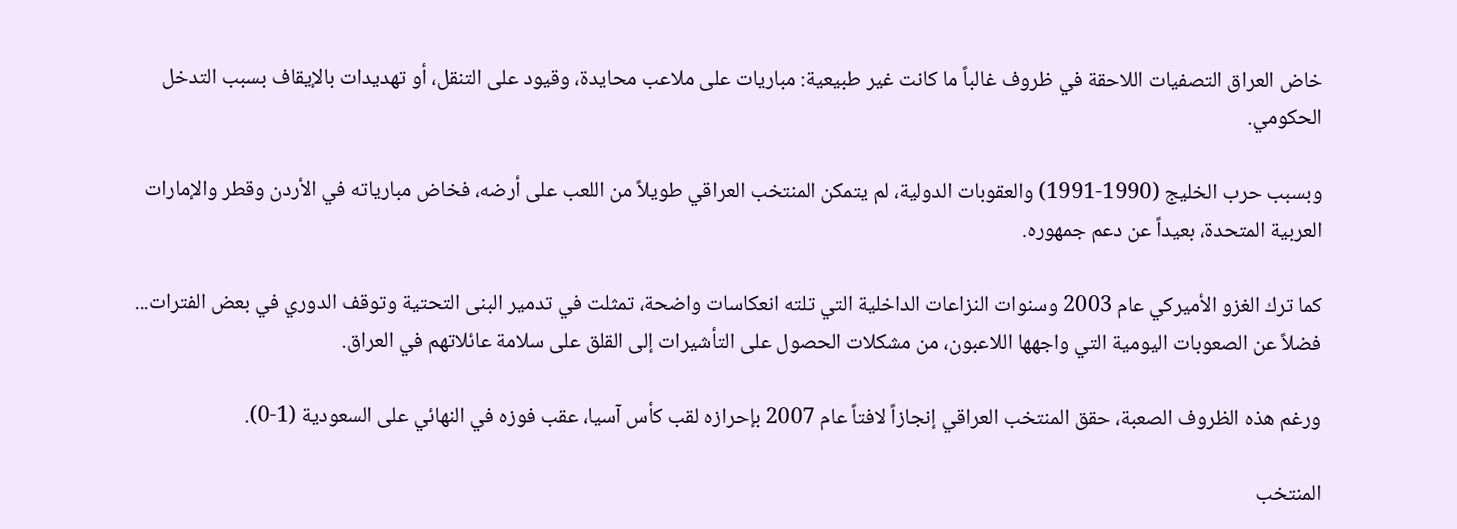خاض العراق التصفيات اللاحقة في ظروف غالباً ما كانت غير طبيعية: مباريات على ملاعب محايدة، وقيود على التنقل، أو تهديدات بالإيقاف بسبب التدخل الحكومي.

وبسبب حرب الخليج (1990-1991) والعقوبات الدولية، لم يتمكن المنتخب العراقي طويلاً من اللعب على أرضه، فخاض مبارياته في الأردن وقطر والإمارات العربية المتحدة، بعيداً عن دعم جمهوره.

كما ترك الغزو الأميركي عام 2003 وسنوات النزاعات الداخلية التي تلته انعكاسات واضحة، تمثلت في تدمير البنى التحتية وتوقف الدوري في بعض الفترات... فضلاً عن الصعوبات اليومية التي واجهها اللاعبون، من مشكلات الحصول على التأشيرات إلى القلق على سلامة عائلاتهم في العراق.

ورغم هذه الظروف الصعبة، حقق المنتخب العراقي إنجازاً لافتاً عام 2007 بإحرازه لقب كأس آسيا، عقب فوزه في النهائي على السعودية (1-0).

المنتخب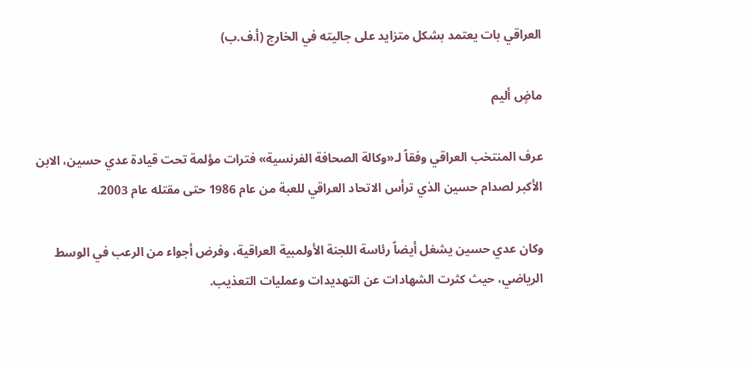العراقي بات يعتمد بشكل متزايد على جاليته في الخارج (أ.ف.ب)

ماضٍ أليم

عرف المنتخب العراقي وفقاً لـ«وكالة الصحافة الفرنسية» فترات مؤلمة تحت قيادة عدي حسين، الابن الأكبر لصدام حسين الذي ترأس الاتحاد العراقي للعبة من عام 1986 حتى مقتله عام 2003.

وكان عدي حسين يشغل أيضاً رئاسة اللجنة الأولمبية العراقية، وفرض أجواء من الرعب في الوسط الرياضي، حيث كثرت الشهادات عن التهديدات وعمليات التعذيب.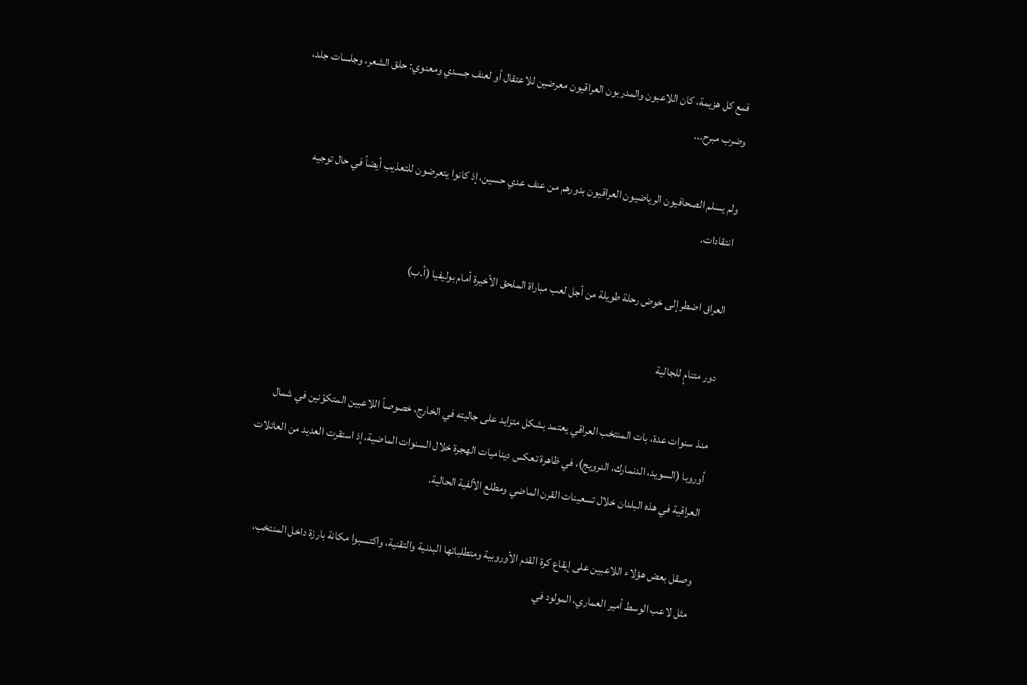فمع كل هزيمة، كان اللاعبون والمدربون العراقيون معرضين للاعتقال أو لعنف جسدي ومعنوي: حلق الشعر، وجلسات جلد، وضرب مبرح...

ولم يسلم الصحافيون الرياضيون العراقيون بدورهم من عنف عدي حسين، إذ كانوا يتعرضون للتعذيب أيضاً في حال توجيه انتقادات.

العراق اضطر إلى خوض رحلة طويلة من أجل لعب مباراة الملحق الأخيرة أمام بوليفيا (أ.ب)

دور متنامٍ للجالية

منذ سنوات عدة، بات المنتخب العراقي يعتمد بشكل متزايد على جاليته في الخارج، خصوصاً اللاعبين المتكوّنين في شمال أوروبا (السويد، الدنمارك، النرويج)، في ظاهرة تعكس ديناميات الهجرة خلال السنوات الماضية، إذ استقرت العديد من العائلات العراقية في هذه البلدان خلال تسعينات القرن الماضي ومطلع الألفية الحالية.

وصقل بعض هؤلاء اللاعبين على إيقاع كرة القدم الأوروبية ومتطلباتها البدنية والتقنية، واكتسبوا مكانة بارزة داخل المنتخب، مثل لاعب الوسط أمير العماري، المولود في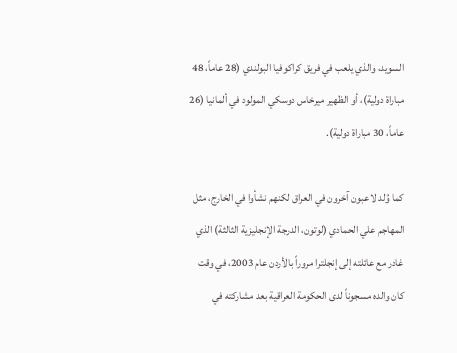السويد، والذي يلعب في فريق كراكوفيا البولندي (28 عاماً، 48 مباراة دولية)، أو الظهير ميرخاس دوسكي المولود في ألمانيا (26 عاماً، 30 مباراة دولية).

كما وُلد لاعبون آخرون في العراق لكنهم نشأوا في الخارج، مثل المهاجم علي الحمادي (لوتون، الدرجة الإنجليزية الثالثة) الذي غادر مع عائلته إلى إنجلترا مروراً بالأردن عام 2003، في وقت كان والده مسجوناً لدى الحكومة العراقية بعد مشاركته في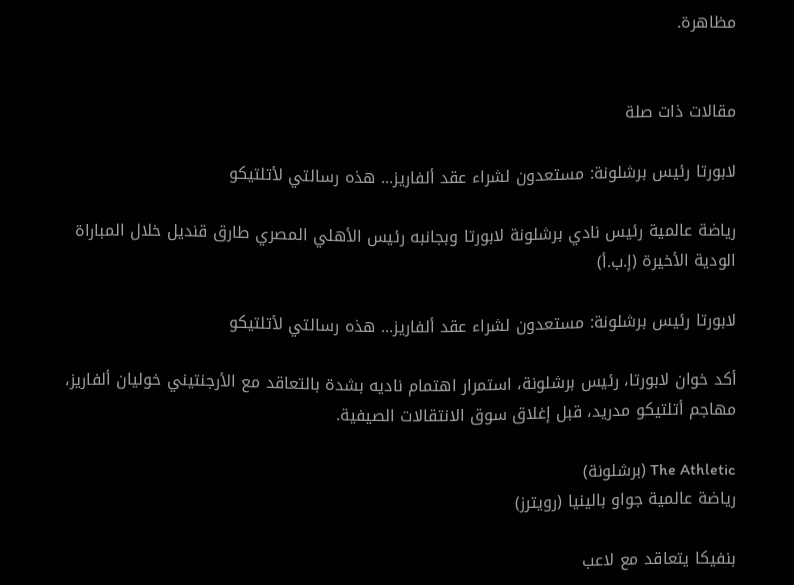مظاهرة.


مقالات ذات صلة

لابورتا رئيس برشلونة: مستعدون لشراء عقد ألفاريز... هذه رسالتي لأتلتيكو

رياضة عالمية رئيس نادي برشلونة لابورتا وبجانبه رئيس الأهلي المصري طارق قنديل خلال المباراة الودية الأخيرة (إ.ب.أ)

لابورتا رئيس برشلونة: مستعدون لشراء عقد ألفاريز... هذه رسالتي لأتلتيكو

أكد خوان لابورتا، رئيس برشلونة، استمرار اهتمام ناديه بشدة بالتعاقد مع الأرجنتيني خوليان ألفاريز، مهاجم أتلتيكو مدريد، قبل إغلاق سوق الانتقالات الصيفية.

The Athletic (برشلونة)
رياضة عالمية جواو بالينيا (رويترز)

بنفيكا يتعاقد مع لاعب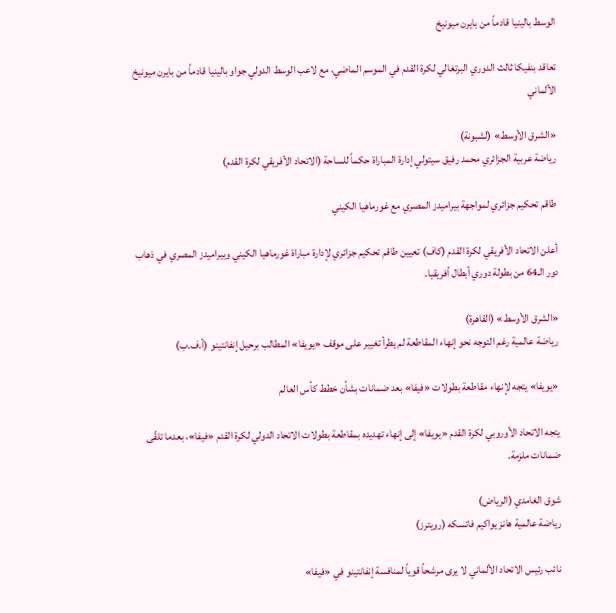الوسط بالينيا قادماً من بايرن ميونيخ

تعاقد بنفيكا ثالث الدوري البرتغالي لكرة القدم في الموسم الماضي، مع لاعب الوسط الدولي جواو بالينيا قادماً من بايرن ميونيخ الألماني

«الشرق الأوسط» (لشبونة)
رياضة عربية الجزائري محمد رفيق سيتولي إدارة المباراة حكماً للساحة (الاتحاد الأفريقي لكرة القدم)

طاقم تحكيم جزائري لمواجهة بيراميدز المصري مع غورماهيا الكيني

أعلن الاتحاد الأفريقي لكرة القدم (كاف) تعيين طاقم تحكيم جزائري لإدارة مباراة غورماهيا الكيني وبيراميدز المصري في ذهاب دور الـ64 من بطولة دوري أبطال أفريقيا.

«الشرق الأوسط» (القاهرة)
رياضة عالمية رغم التوجه نحو إنهاء المقاطعة لم يطرأ تغيير على موقف «يويفا» المطالب برحيل إنفانتينو (أ.ف.ب)

«يويفا» يتجه لإنهاء مقاطعة بطولات «فيفا» بعد ضمانات بشأن خطط كأس العالم

يتجه الاتحاد الأوروبي لكرة القدم «يويفا» إلى إنهاء تهديده بمقاطعة بطولات الاتحاد الدولي لكرة القدم «فيفا»، بعدما تلقّى ضمانات ملزمة.

شوق الغامدي (الرياض)
رياضة عالمية هانز يواكيم فاتسكه (رويترز)

نائب رئيس الاتحاد الألماني لا يرى مرشحاً قوياً لمنافسة إنفانتينو في «فيفا»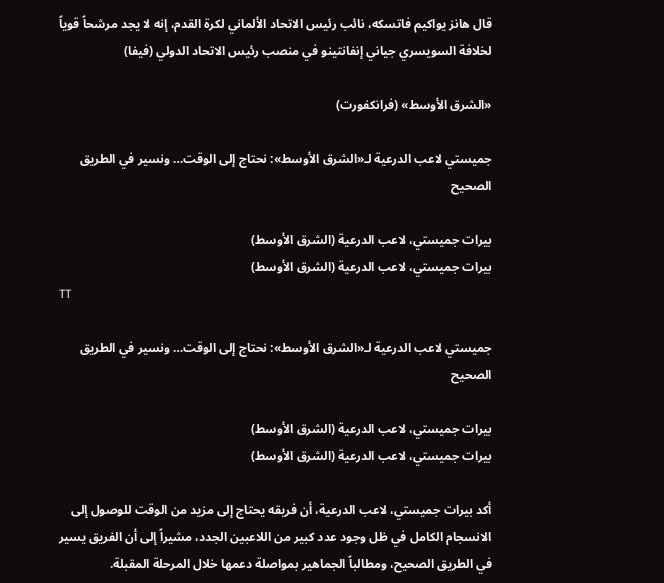قال هانز يواكيم فاتسكه، نائب رئيس الاتحاد الألماني لكرة القدم، إنه لا يجد مرشحاً قوياً لخلافة السويسري جياني إنفانتينو في منصب رئيس الاتحاد الدولي (فيفا)

«الشرق الأوسط» (فرانكفورت)

جميستي لاعب الدرعية لـ«الشرق الأوسط»: نحتاج إلى الوقت… ونسير في الطريق الصحيح

بيرات جميستي، لاعب الدرعية (الشرق الأوسط)
بيرات جميستي، لاعب الدرعية (الشرق الأوسط)
TT

جميستي لاعب الدرعية لـ«الشرق الأوسط»: نحتاج إلى الوقت… ونسير في الطريق الصحيح

بيرات جميستي، لاعب الدرعية (الشرق الأوسط)
بيرات جميستي، لاعب الدرعية (الشرق الأوسط)

أكد بيرات جميستي، لاعب الدرعية، أن فريقه يحتاج إلى مزيد من الوقت للوصول إلى الانسجام الكامل في ظل وجود عدد كبير من اللاعبين الجدد، مشيراً إلى أن الفريق يسير في الطريق الصحيح، ومطالباً الجماهير بمواصلة دعمها خلال المرحلة المقبلة.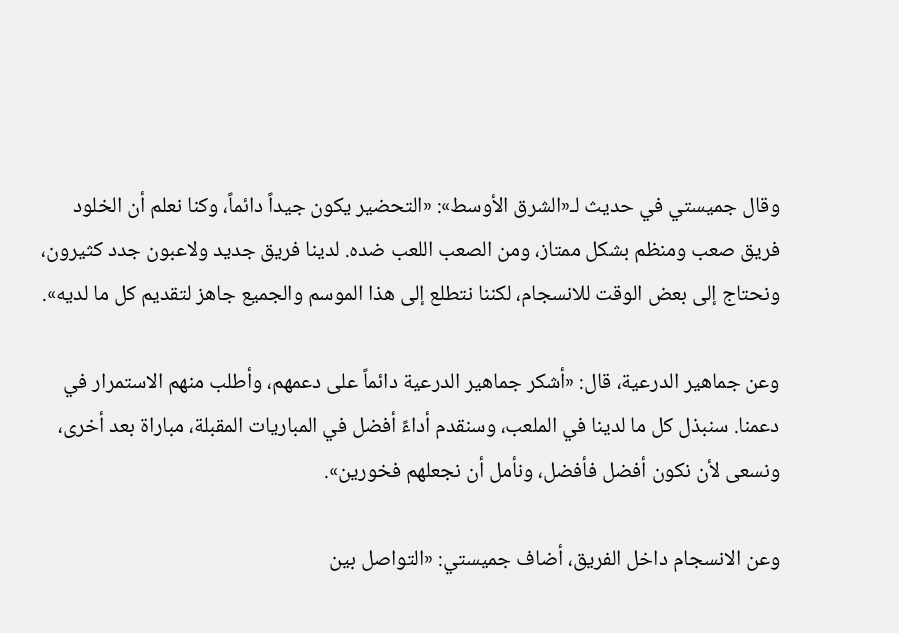وقال جميستي في حديث لـ«الشرق الأوسط»: «التحضير يكون جيداً دائماً، وكنا نعلم أن الخلود فريق صعب ومنظم بشكل ممتاز، ومن الصعب اللعب ضده. لدينا فريق جديد ولاعبون جدد كثيرون، ونحتاج إلى بعض الوقت للانسجام، لكننا نتطلع إلى هذا الموسم والجميع جاهز لتقديم كل ما لديه».

وعن جماهير الدرعية، قال: «أشكر جماهير الدرعية دائماً على دعمهم، وأطلب منهم الاستمرار في دعمنا. سنبذل كل ما لدينا في الملعب، وسنقدم أداءً أفضل في المباريات المقبلة، مباراة بعد أخرى، ونسعى لأن نكون أفضل فأفضل، ونأمل أن نجعلهم فخورين».

وعن الانسجام داخل الفريق، أضاف جميستي: «التواصل بين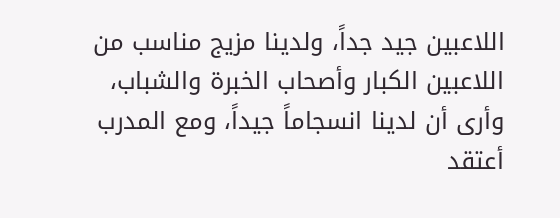اللاعبين جيد جداً، ولدينا مزيج مناسب من اللاعبين الكبار وأصحاب الخبرة والشباب، وأرى أن لدينا انسجاماً جيداً، ومع المدرب أعتقد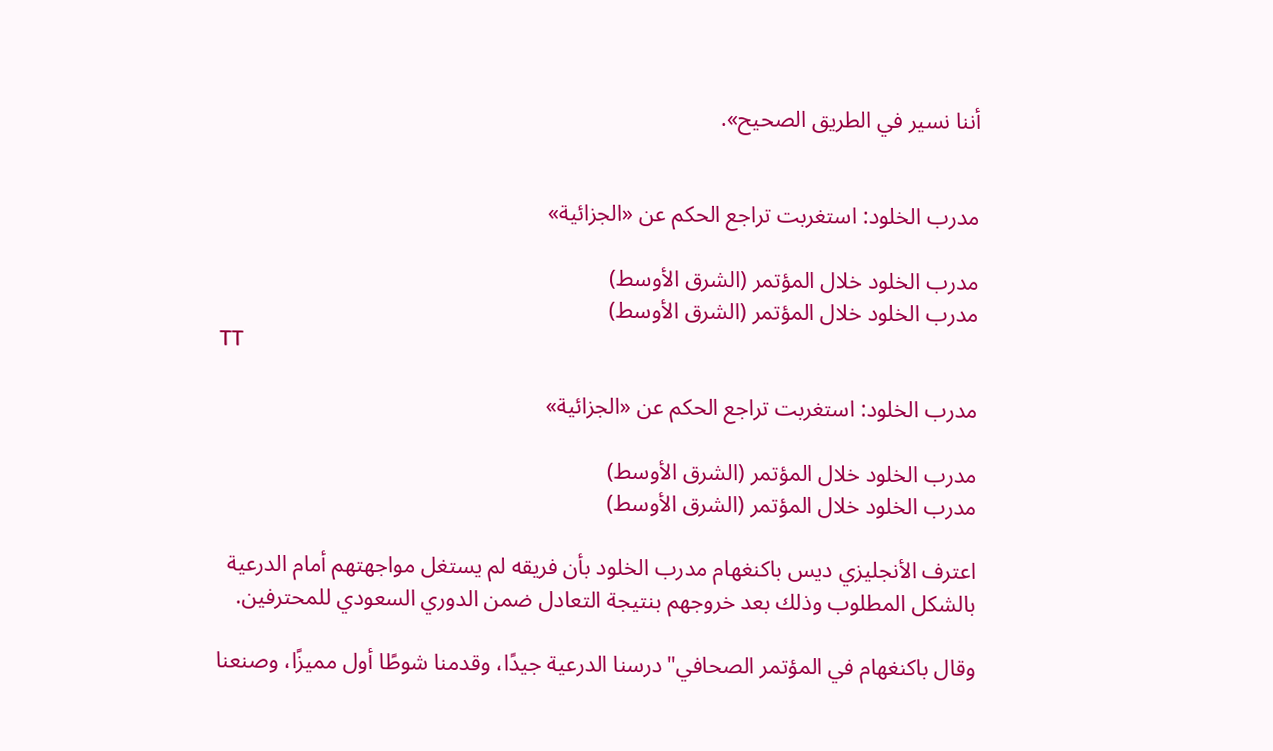أننا نسير في الطريق الصحيح».


مدرب الخلود: استغربت تراجع الحكم عن «الجزائية»

مدرب الخلود خلال المؤتمر (الشرق الأوسط)
مدرب الخلود خلال المؤتمر (الشرق الأوسط)
TT

مدرب الخلود: استغربت تراجع الحكم عن «الجزائية»

مدرب الخلود خلال المؤتمر (الشرق الأوسط)
مدرب الخلود خلال المؤتمر (الشرق الأوسط)

اعترف الأنجليزي ديس باكنغهام مدرب الخلود بأن فريقه لم يستغل مواجهتهم أمام الدرعية بالشكل المطلوب وذلك بعد خروجهم بنتيجة التعادل ضمن الدوري السعودي للمحترفين.

وقال باكنغهام في المؤتمر الصحافي"درسنا الدرعية جيدًا، وقدمنا شوطًا أول مميزًا، وصنعنا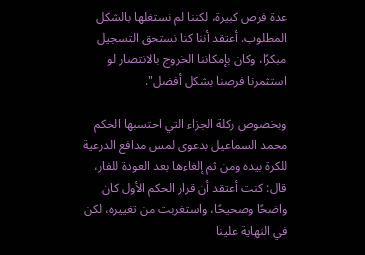عدة فرص كبيرة، لكننا لم نستغلها بالشكل المطلوب. أعتقد أننا كنا نستحق التسجيل مبكرًا، وكان بإمكاننا الخروج بالانتصار لو استثمرنا فرصنا بشكل أفضل".

وبخصوص ركلة الجزاء التي احتسبها الحكم محمد السماعيل بدعوى لمس مدافع الدرعية للكرة بيده ومن ثم إلغاءها بعد العودة للفار، قال: كنت أعتقد أن قرار الحكم الأول كان واضحًا وصحيحًا، واستغربت من تغييره، لكن في النهاية علينا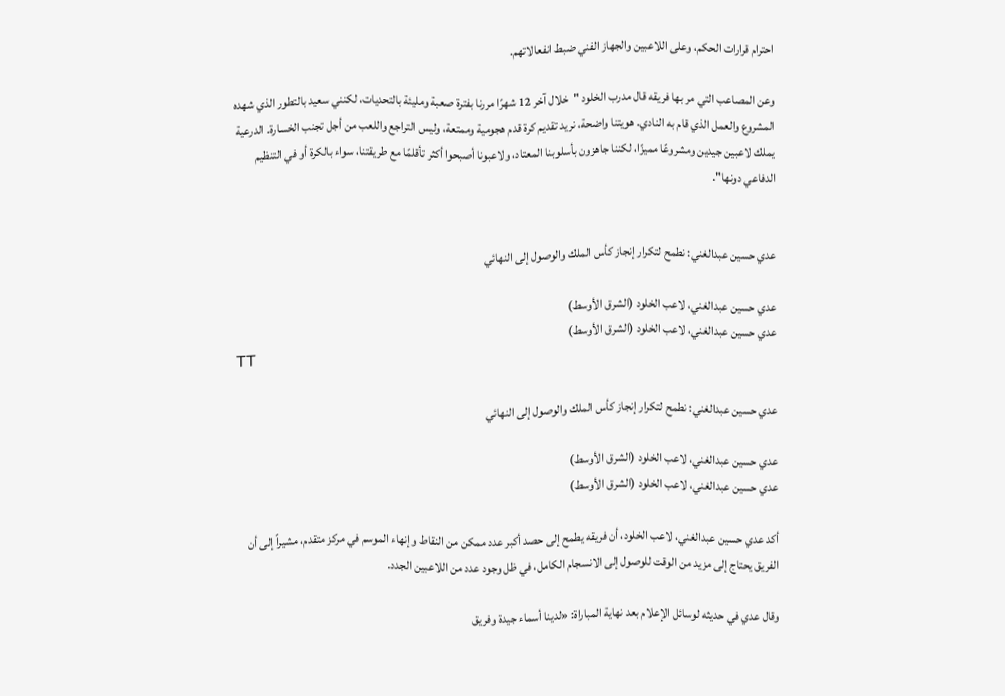احترام قرارات الحكم، وعلى اللاعبين والجهاز الفني ضبط انفعالاتهم.

وعن المصاعب التي مر بها فريقه قال مدرب الخلود "خلال آخر 12 شهرًا مررنا بفترة صعبة ومليئة بالتحديات، لكنني سعيد بالتطور الذي شهده المشروع والعمل الذي قام به النادي. هويتنا واضحة، نريد تقديم كرة قدم هجومية وممتعة، وليس التراجع واللعب من أجل تجنب الخسارة. الدرعية يملك لاعبين جيدين ومشروعًا مميزًا، لكننا جاهزون بأسلوبنا المعتاد، ولاعبونا أصبحوا أكثر تأقلمًا مع طريقتنا، سواء بالكرة أو في التنظيم الدفاعي دونها".


عدي حسين عبدالغني: نطمح لتكرار إنجاز كأس الملك والوصول إلى النهائي

عدي حسين عبدالغني، لاعب الخلود (الشرق الأوسط)
عدي حسين عبدالغني، لاعب الخلود (الشرق الأوسط)
TT

عدي حسين عبدالغني: نطمح لتكرار إنجاز كأس الملك والوصول إلى النهائي

عدي حسين عبدالغني، لاعب الخلود (الشرق الأوسط)
عدي حسين عبدالغني، لاعب الخلود (الشرق الأوسط)

أكد عدي حسين عبدالغني، لاعب الخلود، أن فريقه يطمح إلى حصد أكبر عدد ممكن من النقاط وإنهاء الموسم في مركز متقدم، مشيراً إلى أن الفريق يحتاج إلى مزيد من الوقت للوصول إلى الانسجام الكامل، في ظل وجود عدد من اللاعبين الجدد.

وقال عدي في حديثه لوسائل الإعلام بعد نهاية المباراة: «لدينا أسماء جيدة وفريق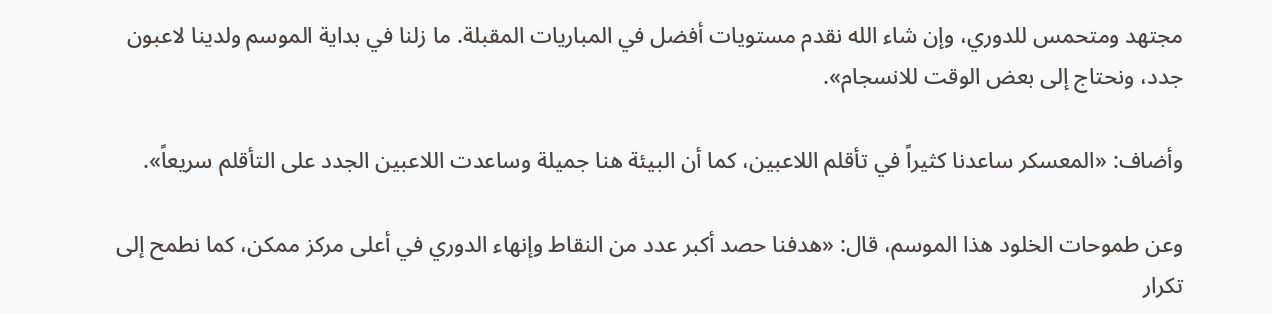مجتهد ومتحمس للدوري، وإن شاء الله نقدم مستويات أفضل في المباريات المقبلة. ما زلنا في بداية الموسم ولدينا لاعبون جدد، ونحتاج إلى بعض الوقت للانسجام».

وأضاف: «المعسكر ساعدنا كثيراً في تأقلم اللاعبين، كما أن البيئة هنا جميلة وساعدت اللاعبين الجدد على التأقلم سريعاً».

وعن طموحات الخلود هذا الموسم، قال: «هدفنا حصد أكبر عدد من النقاط وإنهاء الدوري في أعلى مركز ممكن، كما نطمح إلى تكرار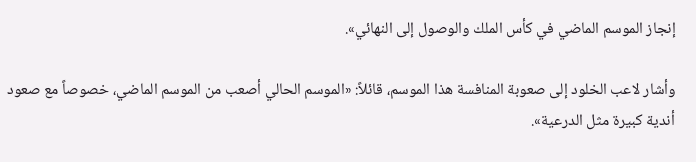إنجاز الموسم الماضي في كأس الملك والوصول إلى النهائي».

وأشار لاعب الخلود إلى صعوبة المنافسة هذا الموسم، قائلاً: «الموسم الحالي أصعب من الموسم الماضي، خصوصاً مع صعود أندية كبيرة مثل الدرعية».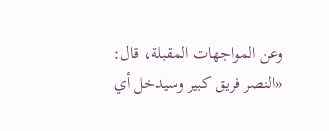وعن المواجهات المقبلة، قال: «النصر فريق كبير وسيدخل أي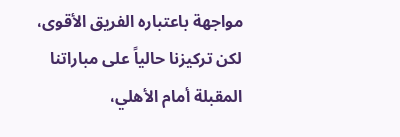مواجهة باعتباره الفريق الأقوى، لكن تركيزنا حالياً على مباراتنا المقبلة أمام الأهلي،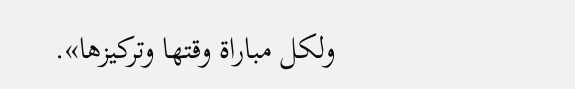ولكل مباراة وقتها وتركيزها».